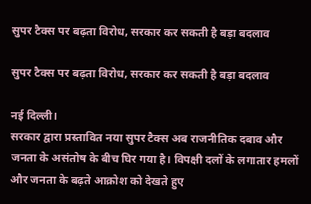सुपर टैक्स पर बढ़ता विरोध, सरकार कर सकती है बड़ा बदलाव

सुपर टैक्स पर बढ़ता विरोध, सरकार कर सकती है बड़ा बदलाव

नई दिल्ली।
सरकार द्वारा प्रस्तावित नया सुपर टैक्स अब राजनीतिक दबाव और जनता के असंतोष के बीच घिर गया है। विपक्षी दलों के लगातार हमलों और जनता के बढ़ते आक्रोश को देखते हुए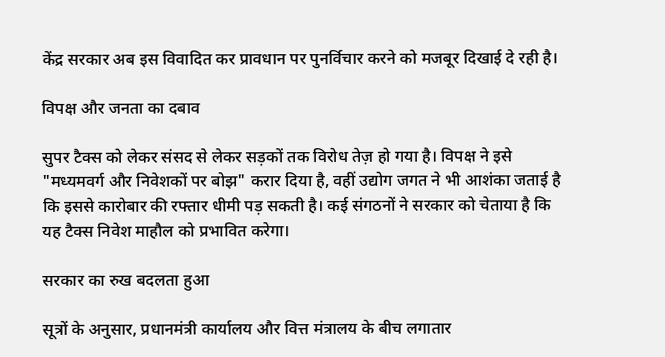केंद्र सरकार अब इस विवादित कर प्रावधान पर पुनर्विचार करने को मजबूर दिखाई दे रही है।

विपक्ष और जनता का दबाव

सुपर टैक्स को लेकर संसद से लेकर सड़कों तक विरोध तेज़ हो गया है। विपक्ष ने इसे "मध्यमवर्ग और निवेशकों पर बोझ" करार दिया है, वहीं उद्योग जगत ने भी आशंका जताई है कि इससे कारोबार की रफ्तार धीमी पड़ सकती है। कई संगठनों ने सरकार को चेताया है कि यह टैक्स निवेश माहौल को प्रभावित करेगा।

सरकार का रुख बदलता हुआ

सूत्रों के अनुसार, प्रधानमंत्री कार्यालय और वित्त मंत्रालय के बीच लगातार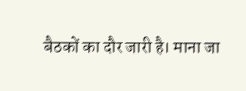बैठकों का दौर जारी है। माना जा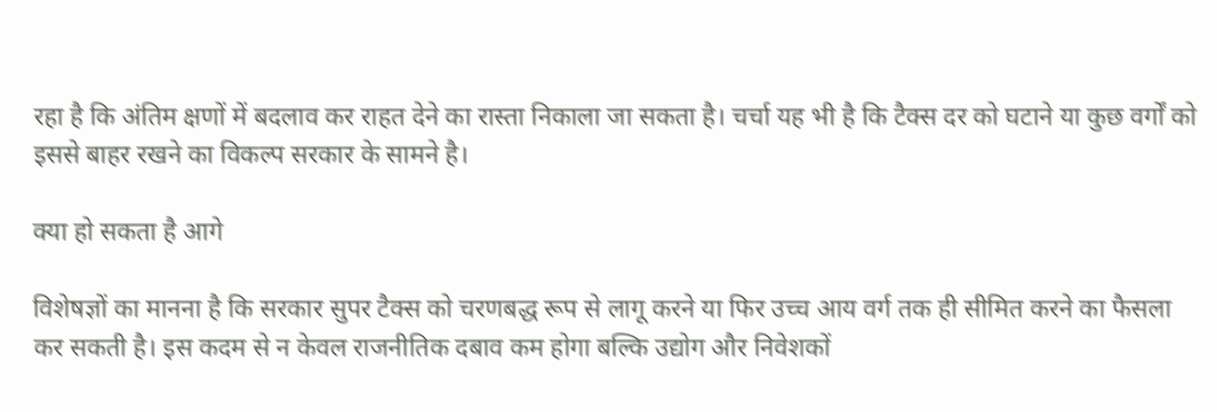रहा है कि अंतिम क्षणों में बदलाव कर राहत देने का रास्ता निकाला जा सकता है। चर्चा यह भी है कि टैक्स दर को घटाने या कुछ वर्गों को इससे बाहर रखने का विकल्प सरकार के सामने है।

क्या हो सकता है आगे

विशेषज्ञों का मानना है कि सरकार सुपर टैक्स को चरणबद्ध रूप से लागू करने या फिर उच्च आय वर्ग तक ही सीमित करने का फैसला कर सकती है। इस कदम से न केवल राजनीतिक दबाव कम होगा बल्कि उद्योग और निवेशकों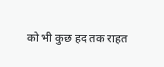को भी कुछ हद तक राहत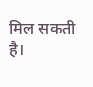मिल सकती है।